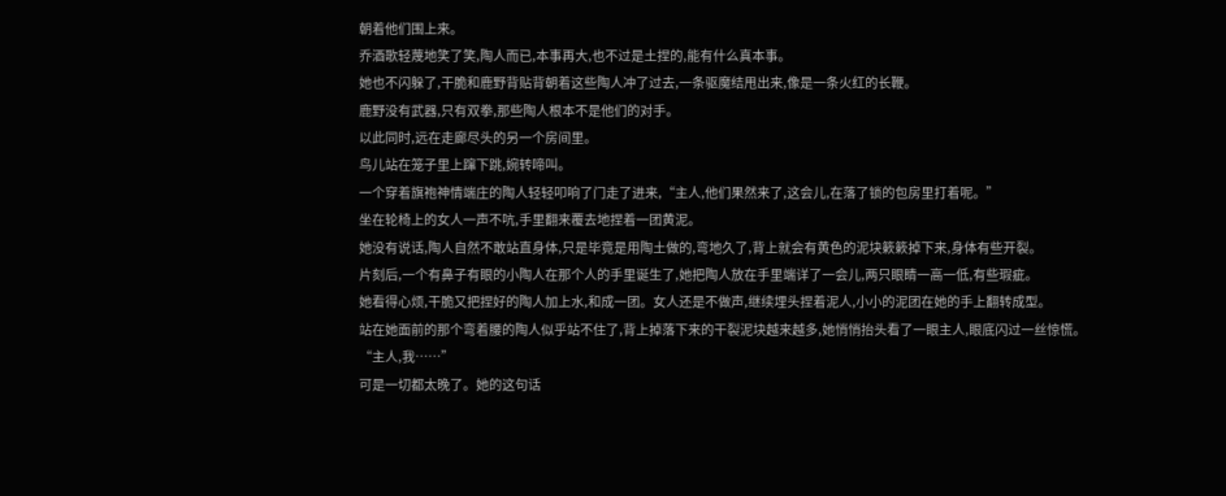朝着他们围上来。
乔酒歌轻蔑地笑了笑,陶人而已,本事再大,也不过是土捏的,能有什么真本事。
她也不闪躲了,干脆和鹿野背贴背朝着这些陶人冲了过去,一条驱魔结甩出来,像是一条火红的长鞭。
鹿野没有武器,只有双拳,那些陶人根本不是他们的对手。
以此同时,远在走廊尽头的另一个房间里。
鸟儿站在笼子里上蹿下跳,婉转啼叫。
一个穿着旗袍神情端庄的陶人轻轻叩响了门走了进来,“主人,他们果然来了,这会儿,在落了锁的包房里打着呢。”
坐在轮椅上的女人一声不吭,手里翻来覆去地捏着一团黄泥。
她没有说话,陶人自然不敢站直身体,只是毕竟是用陶土做的,弯地久了,背上就会有黄色的泥块簌簌掉下来,身体有些开裂。
片刻后,一个有鼻子有眼的小陶人在那个人的手里诞生了,她把陶人放在手里端详了一会儿,两只眼睛一高一低,有些瑕疵。
她看得心烦,干脆又把捏好的陶人加上水,和成一团。女人还是不做声,继续埋头捏着泥人,小小的泥团在她的手上翻转成型。
站在她面前的那个弯着腰的陶人似乎站不住了,背上掉落下来的干裂泥块越来越多,她悄悄抬头看了一眼主人,眼底闪过一丝惊慌。
“主人,我……”
可是一切都太晚了。她的这句话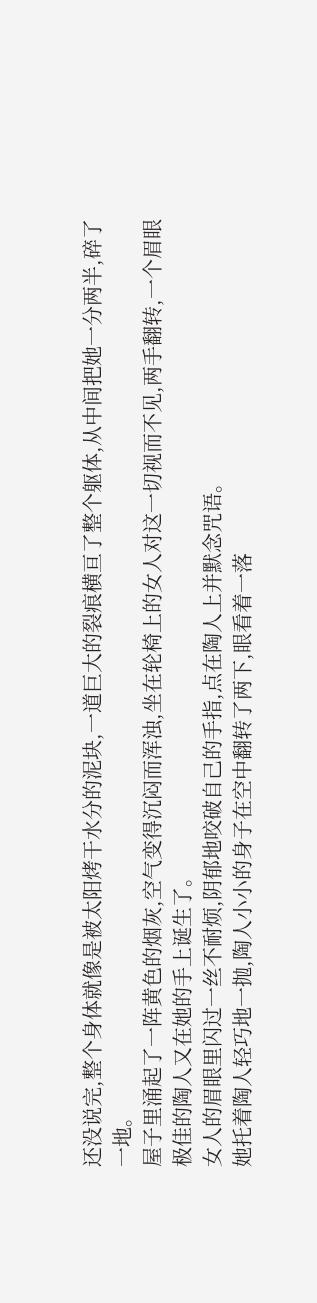还没说完,整个身体就像是被太阳烤干水分的泥块,一道巨大的裂痕横亘了整个躯体,从中间把她一分两半,碎了一地。
屋子里涌起了一阵黄色的烟灰,空气变得沉闷而浑浊,坐在轮椅上的女人对这一切视而不见,两手翻转,一个眉眼极佳的陶人又在她的手上诞生了。
女人的眉眼里闪过一丝不耐烦,阴郁地咬破自己的手指,点在陶人上并默念咒语。
她托着陶人轻巧地一抛,陶人小小的身子在空中翻转了两下,眼看着一落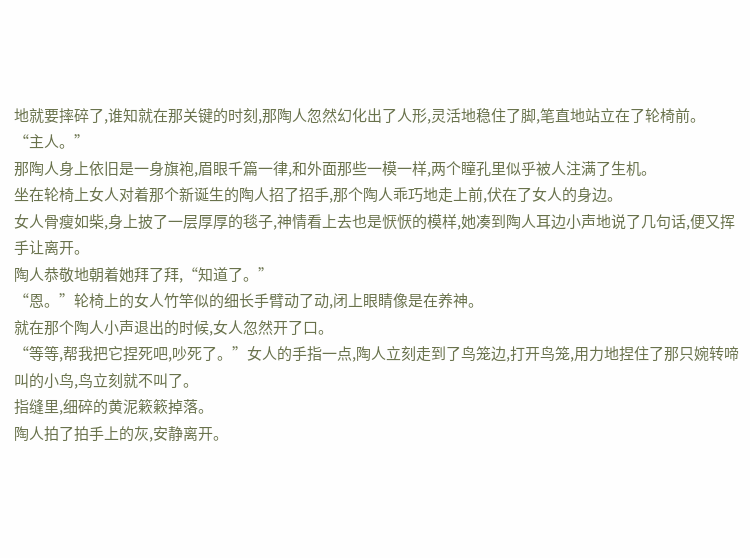地就要摔碎了,谁知就在那关键的时刻,那陶人忽然幻化出了人形,灵活地稳住了脚,笔直地站立在了轮椅前。
“主人。”
那陶人身上依旧是一身旗袍,眉眼千篇一律,和外面那些一模一样,两个瞳孔里似乎被人注满了生机。
坐在轮椅上女人对着那个新诞生的陶人招了招手,那个陶人乖巧地走上前,伏在了女人的身边。
女人骨瘦如柴,身上披了一层厚厚的毯子,神情看上去也是恹恹的模样,她凑到陶人耳边小声地说了几句话,便又挥手让离开。
陶人恭敬地朝着她拜了拜,“知道了。”
“恩。”轮椅上的女人竹竿似的细长手臂动了动,闭上眼睛像是在养神。
就在那个陶人小声退出的时候,女人忽然开了口。
“等等,帮我把它捏死吧,吵死了。”女人的手指一点,陶人立刻走到了鸟笼边,打开鸟笼,用力地捏住了那只婉转啼叫的小鸟,鸟立刻就不叫了。
指缝里,细碎的黄泥簌簌掉落。
陶人拍了拍手上的灰,安静离开。